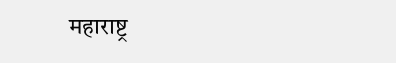महाराष्ट्र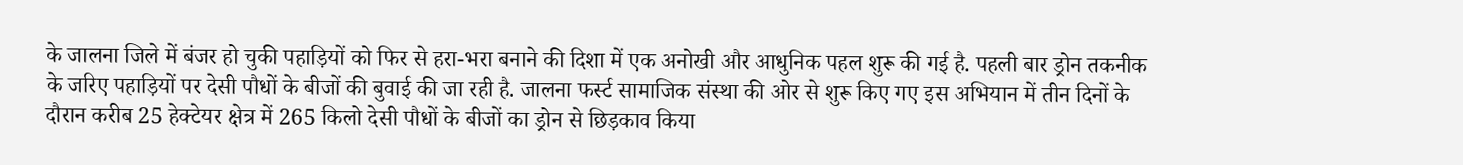के जालना जिले में बंजर हो चुकी पहाड़ियों को फिर से हरा-भरा बनाने की दिशा में एक अनोखी और आधुनिक पहल शुरू की गई है. पहली बार ड्रोन तकनीक के जरिए पहाड़ियों पर देसी पौधों के बीजों की बुवाई की जा रही है. जालना फर्स्ट सामाजिक संस्था की ओर से शुरू किए गए इस अभियान में तीन दिनों के दौरान करीब 25 हेक्टेयर क्षेत्र में 265 किलो देसी पौधों के बीजों का ड्रोन से छिड़काव किया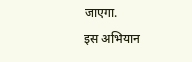जाएगा.
इस अभियान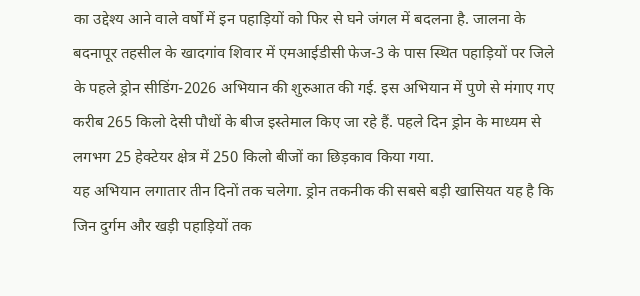का उद्देश्य आने वाले वर्षों में इन पहाड़ियों को फिर से घने जंगल में बदलना है. जालना के बदनापूर तहसील के खादगांव शिवार में एमआईडीसी फेज-3 के पास स्थित पहाड़ियों पर जिले के पहले ड्रोन सीडिंग-2026 अभियान की शुरुआत की गई. इस अभियान में पुणे से मंगाए गए करीब 265 किलो देसी पौधों के बीज इस्तेमाल किए जा रहे हैं. पहले दिन ड्रोन के माध्यम से लगभग 25 हेक्टेयर क्षेत्र में 250 किलो बीजों का छिड़काव किया गया.
यह अभियान लगातार तीन दिनों तक चलेगा. ड्रोन तकनीक की सबसे बड़ी खासियत यह है कि जिन दुर्गम और खड़ी पहाड़ियों तक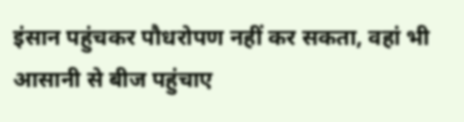इंसान पहुंचकर पौधरोपण नहीं कर सकता, वहां भी आसानी से बीज पहुंचाए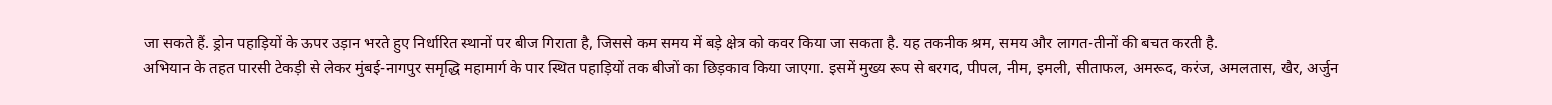जा सकते हैं. ड्रोन पहाड़ियों के ऊपर उड़ान भरते हुए निर्धारित स्थानों पर बीज गिराता है, जिससे कम समय में बड़े क्षेत्र को कवर किया जा सकता है. यह तकनीक श्रम, समय और लागत-तीनों की बचत करती है.
अभियान के तहत पारसी टेकड़ी से लेकर मुंबई-नागपुर समृद्धि महामार्ग के पार स्थित पहाड़ियों तक बीजों का छिड़काव किया जाएगा. इसमें मुख्य रूप से बरगद, पीपल, नीम, इमली, सीताफल, अमरूद, करंज, अमलतास, खैर, अर्जुन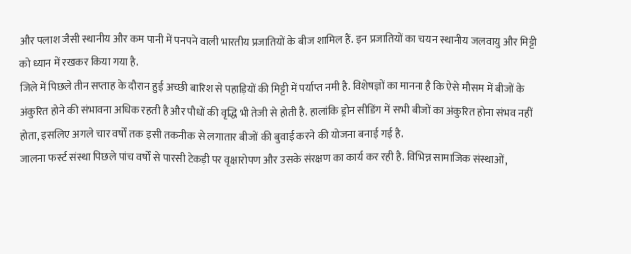और पलाश जैसी स्थानीय और कम पानी में पनपने वाली भारतीय प्रजातियों के बीज शामिल हैं. इन प्रजातियों का चयन स्थानीय जलवायु और मिट्टी को ध्यान में रखकर किया गया है.
जिले में पिछले तीन सप्ताह के दौरान हुई अच्छी बारिश से पहाड़ियों की मिट्टी में पर्याप्त नमी है. विशेषज्ञों का मानना है कि ऐसे मौसम में बीजों के अंकुरित होने की संभावना अधिक रहती है और पौधों की वृद्धि भी तेजी से होती है. हालांकि ड्रोन सीडिंग में सभी बीजों का अंकुरित होना संभव नहीं होता, इसलिए अगले चार वर्षों तक इसी तकनीक से लगातार बीजों की बुवाई करने की योजना बनाई गई है.
जालना फर्स्ट संस्था पिछले पांच वर्षों से पारसी टेकड़ी पर वृक्षारोपण और उसके संरक्षण का कार्य कर रही है. विभिन्न सामाजिक संस्थाओं,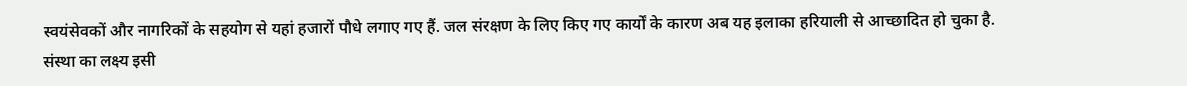स्वयंसेवकों और नागरिकों के सहयोग से यहां हजारों पौधे लगाए गए हैं. जल संरक्षण के लिए किए गए कार्यों के कारण अब यह इलाका हरियाली से आच्छादित हो चुका है.
संस्था का लक्ष्य इसी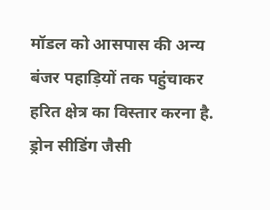मॉडल को आसपास की अन्य बंजर पहाड़ियों तक पहुंचाकर हरित क्षेत्र का विस्तार करना है. ड्रोन सीडिंग जैसी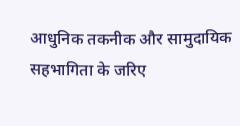आधुनिक तकनीक और सामुदायिक सहभागिता के जरिए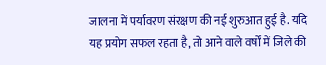जालना में पर्यावरण संरक्षण की नई शुरुआत हुई है. यदि यह प्रयोग सफल रहता है, तो आने वाले वर्षों में जिले की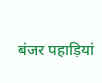बंजर पहाड़ियां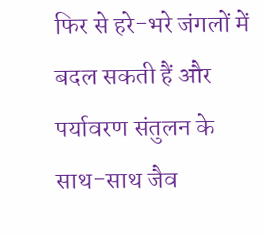फिर से हरे-भरे जंगलों में बदल सकती हैं और पर्यावरण संतुलन के साथ-साथ जैव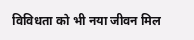विविधता को भी नया जीवन मिल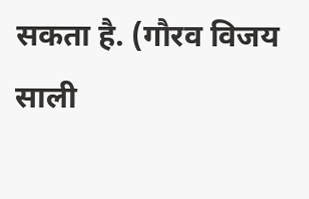सकता है. (गौरव विजय साली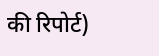की रिपोर्ट)